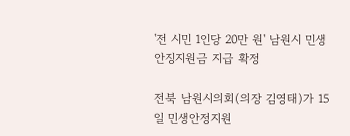'전 시민 1인당 20만 원' 남원시 민생안징지원금 지급 확정

전북 남원시의회(의장 김영태)가 15일 민생안정지원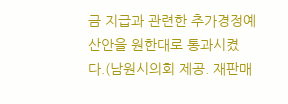금 지급과 관련한 추가경정예산안을 원한대로 통과시켰다.(남원시의회 제공. 재판매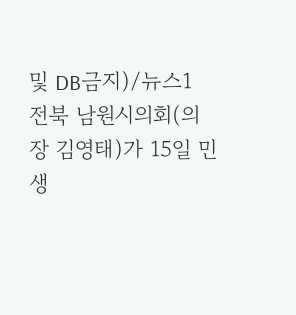및 DB금지)/뉴스1
전북 남원시의회(의장 김영태)가 15일 민생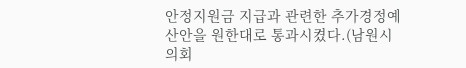안정지원금 지급과 관련한 추가경정예산안을 원한대로 통과시켰다.(남원시의회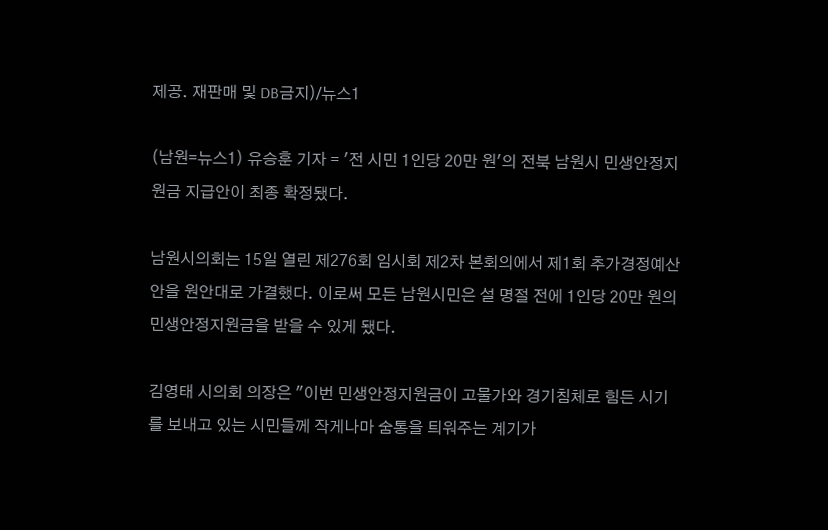제공. 재판매 및 DB금지)/뉴스1

(남원=뉴스1) 유승훈 기자 = '전 시민 1인당 20만 원'의 전북 남원시 민생안정지원금 지급안이 최종 확정됐다.

남원시의회는 15일 열린 제276회 임시회 제2차 본회의에서 제1회 추가경정예산안을 원안대로 가결했다. 이로써 모든 남원시민은 설 명절 전에 1인당 20만 원의 민생안정지원금을 받을 수 있게 됐다.

김영태 시의회 의장은 "이번 민생안정지원금이 고물가와 경기침체로 힘든 시기를 보내고 있는 시민들께 작게나마 숨통을 틔워주는 계기가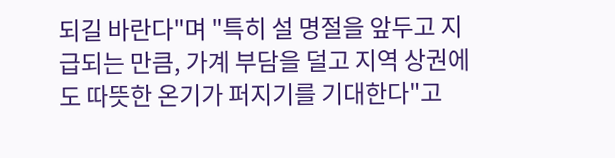되길 바란다"며 "특히 설 명절을 앞두고 지급되는 만큼, 가계 부담을 덜고 지역 상권에도 따뜻한 온기가 퍼지기를 기대한다"고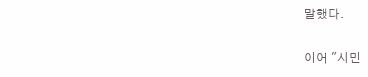말했다.

이어 "시민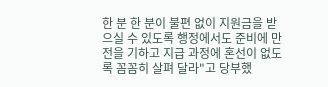한 분 한 분이 불편 없이 지원금을 받으실 수 있도록 행정에서도 준비에 만전을 기하고 지급 과정에 혼선이 없도록 꼼꼼히 살펴 달라"고 당부했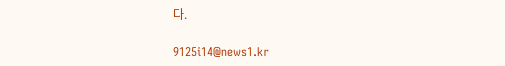다.

9125i14@news1.kr